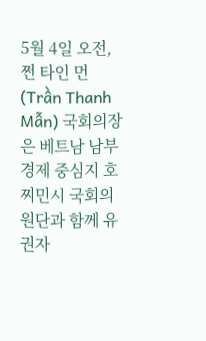5월 4일 오전, 쩐 타인 먼(Trần Thanh Mẫn) 국회의장은 베트남 남부 경제 중심지 호찌민시 국회의원단과 함께 유권자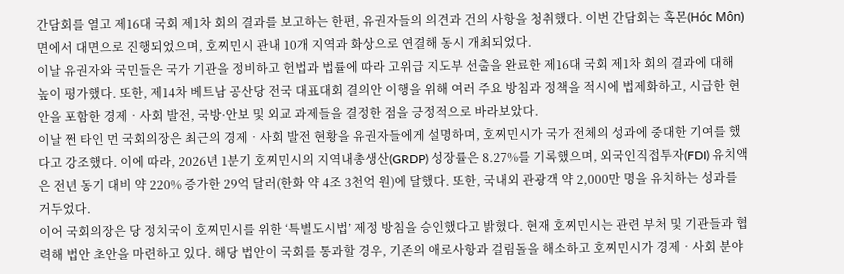간담회를 열고 제16대 국회 제1차 회의 결과를 보고하는 한편, 유권자들의 의견과 건의 사항을 청취했다. 이번 간담회는 혹몬(Hóc Môn)면에서 대면으로 진행되었으며, 호찌민시 관내 10개 지역과 화상으로 연결해 동시 개최되었다.
이날 유권자와 국민들은 국가 기관을 정비하고 헌법과 법률에 따라 고위급 지도부 선출을 완료한 제16대 국회 제1차 회의 결과에 대해 높이 평가했다. 또한, 제14차 베트남 공산당 전국 대표대회 결의안 이행을 위해 여러 주요 방침과 정책을 적시에 법제화하고, 시급한 현안을 포함한 경제‧사회 발전, 국방·안보 및 외교 과제들을 결정한 점을 긍정적으로 바라보았다.
이날 쩐 타인 먼 국회의장은 최근의 경제‧사회 발전 현황을 유권자들에게 설명하며, 호찌민시가 국가 전체의 성과에 중대한 기여를 했다고 강조했다. 이에 따라, 2026년 1분기 호찌민시의 지역내총생산(GRDP) 성장률은 8.27%를 기록했으며, 외국인직접투자(FDI) 유치액은 전년 동기 대비 약 220% 증가한 29억 달러(한화 약 4조 3천억 원)에 달했다. 또한, 국내외 관광객 약 2,000만 명을 유치하는 성과를 거두었다.
이어 국회의장은 당 정치국이 호찌민시를 위한 ‘특별도시법’ 제정 방침을 승인했다고 밝혔다. 현재 호찌민시는 관련 부처 및 기관들과 협력해 법안 초안을 마련하고 있다. 해당 법안이 국회를 통과할 경우, 기존의 애로사항과 걸림돌을 해소하고 호찌민시가 경제‧사회 분야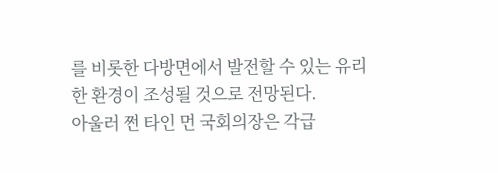를 비롯한 다방면에서 발전할 수 있는 유리한 환경이 조성될 것으로 전망된다.
아울러 쩐 타인 먼 국회의장은 각급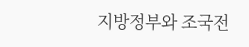지방정부와 조국전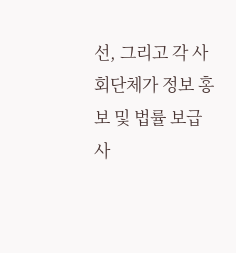선, 그리고 각 사회단체가 정보 홍보 및 법률 보급 사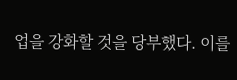업을 강화할 것을 당부했다. 이를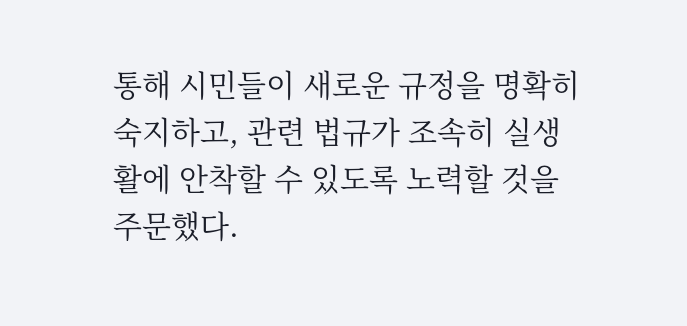통해 시민들이 새로운 규정을 명확히 숙지하고, 관련 법규가 조속히 실생활에 안착할 수 있도록 노력할 것을 주문했다.